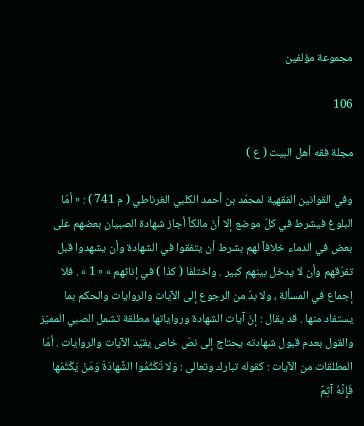مجموعة مؤلفين

106

مجلة فقه أهل البيت ( ع )

وفي القوانين الفقهية لمحمّد بن أحمد الكلبي الغرناطي ( م 741 ) : « أمّا البلوغ فيشرط في كلّ موضع إلا أنّ مالكاً أجاز شهادة الصبيان بعضهم على بعض في الدماء خلافاً لهم بشرط أن يتفقوا في الشهادة وأن يشهدوا قبل تفرّقهم وأن لا يدخل بينهم كبير . واختلفا ( كذا ) في إناثهم » « 1 » . فلا إجماع في المسألة ، ولا بدّ من الرجوع إلى الآيات والروايات والحكم بما يستفاد منها . قد يقال : إنّ آيات الشهادة ورواياتها مطلقة تشمل الصبي المميّز والقول بعدم قبول شهادته يحتاج إلى نصّ خاص يقيّد الآيات والروايات . أمّا المطلقات من الآيات : كقوله تبارك وتعالى : وَلا تَكْتُمُوا الشَّهادَةَ وَمَنْ يَكْتُمْها فَإِنَّهُ آثِمٌ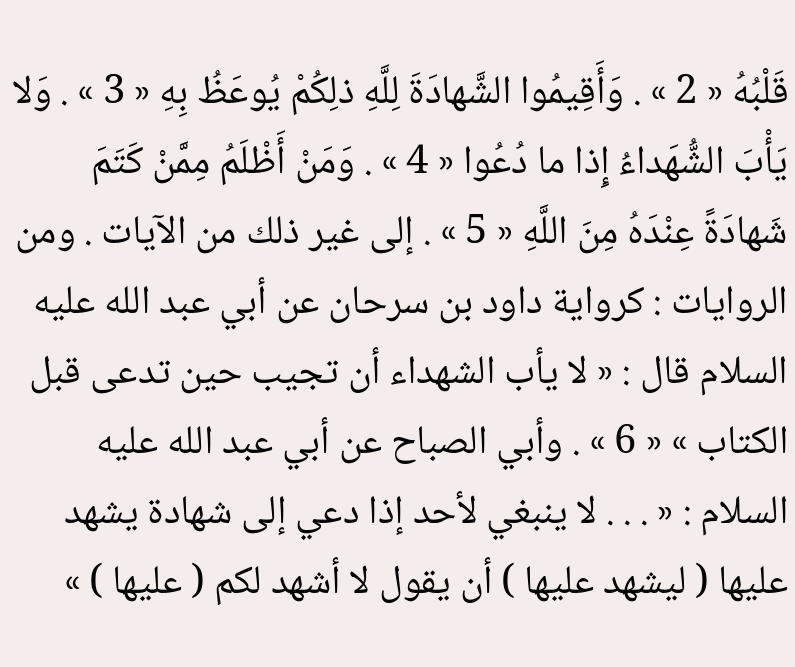قَلْبُهُ « 2 » . وَأَقِيمُوا الشَّهادَةَ لِلَّهِ ذلِكُمْ يُوعَظُ بِهِ « 3 » . وَلا يَأْبَ الشُّهَداءُ إِذا ما دُعُوا « 4 » . وَمَنْ أَظْلَمُ مِمَّنْ كَتَمَ شَهادَةً عِنْدَهُ مِنَ اللَّهِ « 5 » . إلى غير ذلك من الآيات . ومن الروايات : كرواية داود بن سرحان عن أبي عبد الله عليه السلام قال : « لا يأب الشهداء أن تجيب حين تدعى قبل الكتاب » « 6 » . وأبي الصباح عن أبي عبد الله عليه السلام : « . . . لا ينبغي لأحد إذا دعي إلى شهادة يشهد عليها ( ليشهد عليها ) أن يقول لا أشهد لكم ( عليها ) »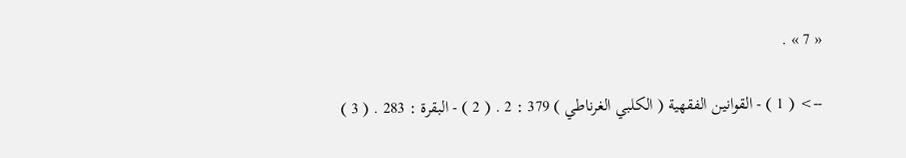« 7 » .

--> ( 1 ) - القوانين الفقهية ( الكلبي الغرناطي ) 379 : 2 . ( 2 ) - البقرة : 283 . ( 3 )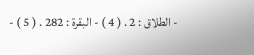- الطلاق : 2 . ( 4 ) - البقرة : 282 . ( 5 ) -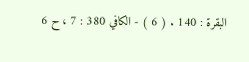البقرة : 140 . ( 6 ) - الكافي 380 : 7 ، ح 6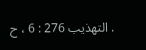. التهذيب 276 : 6 ، ح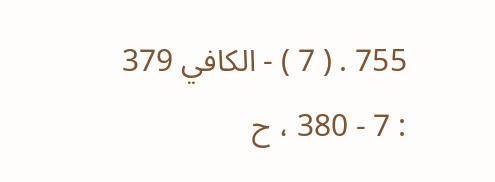755 . ( 7 ) - الكافي 379 : 7 - 380 ، ح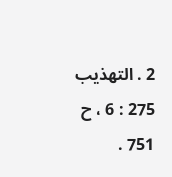2 . التهذيب 275 : 6 ، ح 751 .